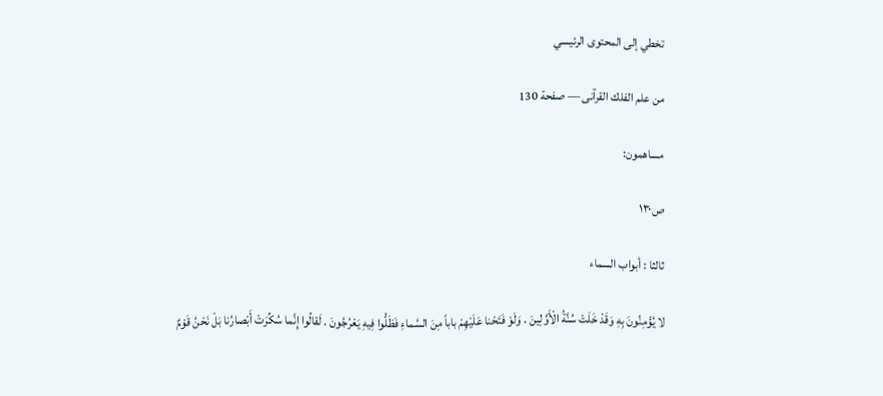تخطي إلى المحتوى الرئيسي

من علم الفلك القرآنى — صفحة 130

مساهمون:

ص١٣٠

ثالثا : أبواب السماء

لا يُؤْمِنُونَ بِهِ وَقَدْ خَلَتْ سُنَّةُ الْأَوَّلِينَ . وَلَوْ فَتَحْنا عَلَيْهِمْ باباً مِنَ السَّماءِ فَظَلُّوا فِيهِ يَعْرُجُونَ . لَقالُوا إِنَّما سُكِّرَتْ أَبْصارُنا بَلْ نَحْنُ قَوْمٌ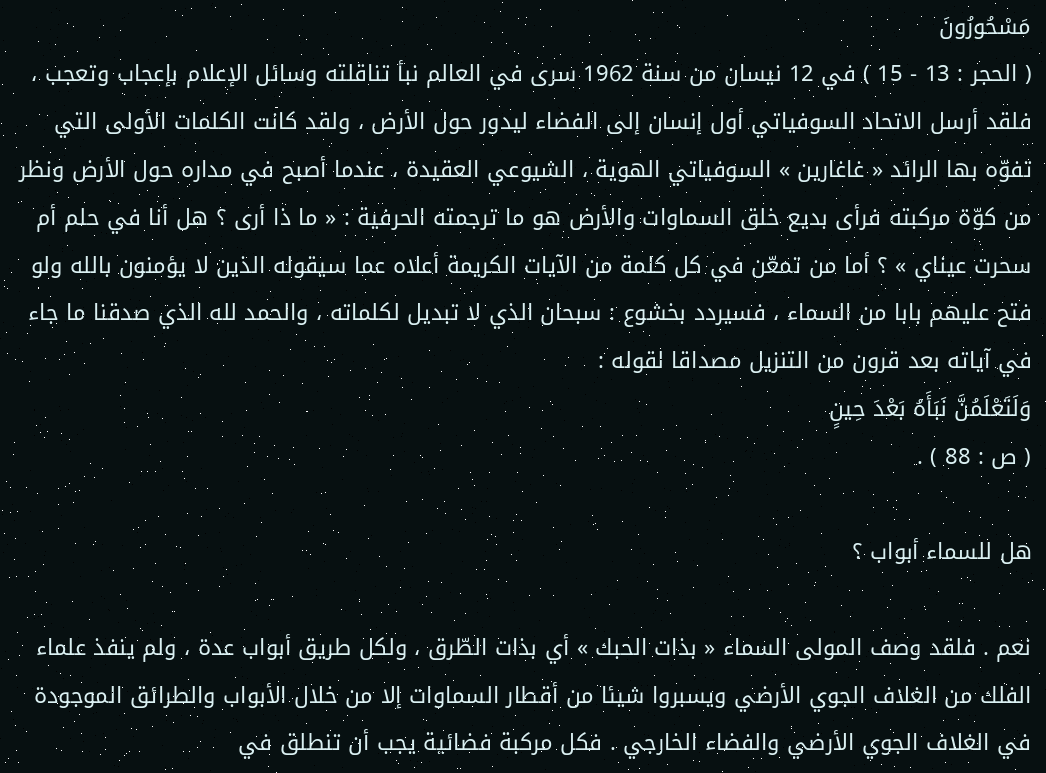مَسْحُورُونَ
( الحجر : 13 - 15 ) في 12 نيسان من سنة 1962 سرى في العالم نبأ تناقلته وسائل الإعلام بإعجاب وتعجب ، فلقد أرسل الاتحاد السوفياتي أول إنسان إلى الفضاء ليدور حول الأرض ، ولقد كانت الكلمات الأولى التي تفوّه بها الرائد « غاغارين » السوفياتي الهوية ، الشيوعي العقيدة ، عندما أصبح في مداره حول الأرض ونظر من كوّة مركبته فرأى بديع خلق السماوات والأرض هو ما ترجمته الحرفية : « ما ذا أرى ؟ هل أنا في حلم أم سحرت عيناي » ؟ أما من تمعّن في كل كلمة من الآيات الكريمة أعلاه عما سيقوله الذين لا يؤمنون بالله ولو فتح عليهم بابا من السماء ، فسيردد بخشوع : سبحان الذي لا تبديل لكلماته ، والحمد لله الذي صدقنا ما جاء في آياته بعد قرون من التنزيل مصداقا لقوله :
وَلَتَعْلَمُنَّ نَبَأَهُ بَعْدَ حِينٍ
( ص : 88 ) .

هل للسماء أبواب ؟

نعم . فلقد وصف المولى السماء « بذات الحبك » أي بذات الطّرق ، ولكل طريق أبواب عدة ، ولم ينفذ علماء الفلك من الغلاف الجوي الأرضي ويسبروا شيئا من أقطار السماوات إلا من خلال الأبواب والطرائق الموجودة في الغلاف الجوي الأرضي والفضاء الخارجي . فكل مركبة فضائية يجب أن تنطلق في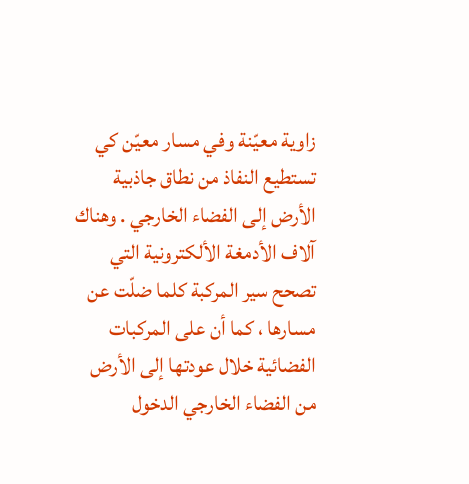زاوية معيّنة وفي مسار معيّن كي تستطيع النفاذ من نطاق جاذبية الأرض إلى الفضاء الخارجي . وهناك آلاف الأدمغة الألكترونية التي تصحح سير المركبة كلما ضلّت عن مسارها ، كما أن على المركبات الفضائية خلال عودتها إلى الأرض من الفضاء الخارجي الدخول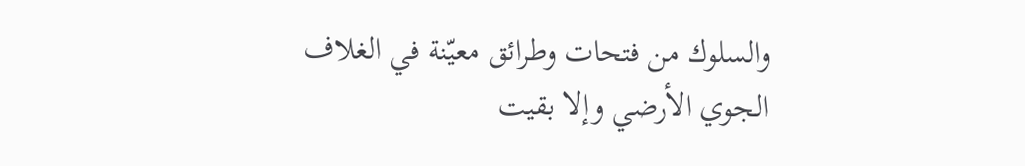والسلوك من فتحات وطرائق معيّنة في الغلاف الجوي الأرضي وإلا بقيت